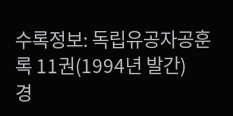수록정보: 독립유공자공훈록 11권(1994년 발간)
경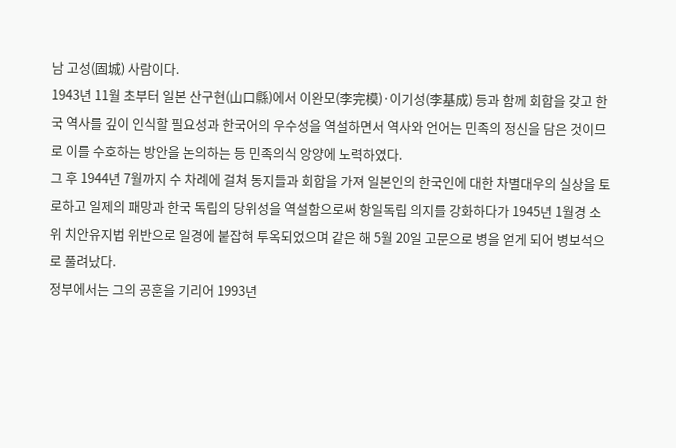남 고성(固城) 사람이다.
1943년 11월 초부터 일본 산구현(山口縣)에서 이완모(李完模)·이기성(李基成) 등과 함께 회합을 갖고 한국 역사를 깊이 인식할 필요성과 한국어의 우수성을 역설하면서 역사와 언어는 민족의 정신을 담은 것이므로 이를 수호하는 방안을 논의하는 등 민족의식 앙양에 노력하였다.
그 후 1944년 7월까지 수 차례에 걸쳐 동지들과 회합을 가져 일본인의 한국인에 대한 차별대우의 실상을 토로하고 일제의 패망과 한국 독립의 당위성을 역설함으로써 항일독립 의지를 강화하다가 1945년 1월경 소위 치안유지법 위반으로 일경에 붙잡혀 투옥되었으며 같은 해 5월 20일 고문으로 병을 얻게 되어 병보석으로 풀려났다.
정부에서는 그의 공훈을 기리어 1993년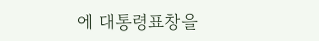에 대통령표창을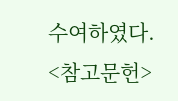수여하였다.
<참고문헌>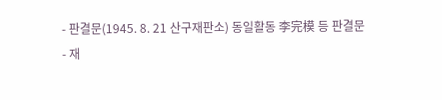- 판결문(1945. 8. 21 산구재판소) 동일활동 李完模 등 판결문
- 재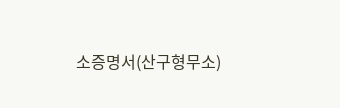소증명서(산구형무소)